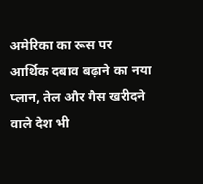अमेरिका का रूस पर आर्थिक दबाव बढ़ाने का नया प्लान, तेल और गैस खरीदने वाले देश भी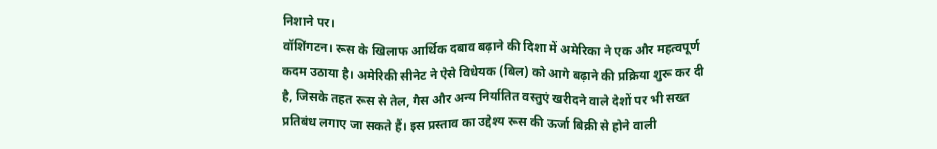निशाने पर।
वॉशिंगटन। रूस के खिलाफ आर्थिक दबाव बढ़ाने की दिशा में अमेरिका ने एक और महत्वपूर्ण कदम उठाया है। अमेरिकी सीनेट ने ऐसे विधेयक (बिल) को आगे बढ़ाने की प्रक्रिया शुरू कर दी है, जिसके तहत रूस से तेल, गैस और अन्य निर्यातित वस्तुएं खरीदने वाले देशों पर भी सख्त प्रतिबंध लगाए जा सकते हैं। इस प्रस्ताव का उद्देश्य रूस की ऊर्जा बिक्री से होने वाली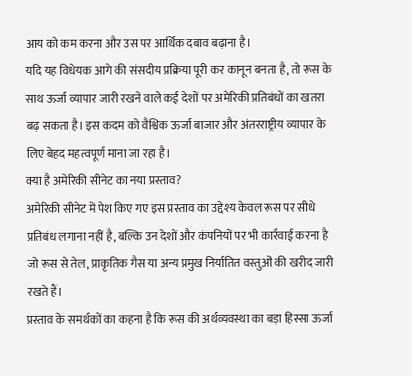आय को कम करना और उस पर आर्थिक दबाव बढ़ाना है।
यदि यह विधेयक आगे की संसदीय प्रक्रिया पूरी कर कानून बनता है, तो रूस के साथ ऊर्जा व्यापार जारी रखने वाले कई देशों पर अमेरिकी प्रतिबंधों का खतरा बढ़ सकता है। इस कदम को वैश्विक ऊर्जा बाजार और अंतरराष्ट्रीय व्यापार के लिए बेहद महत्वपूर्ण माना जा रहा है।
क्या है अमेरिकी सीनेट का नया प्रस्ताव?
अमेरिकी सीनेट में पेश किए गए इस प्रस्ताव का उद्देश्य केवल रूस पर सीधे प्रतिबंध लगाना नहीं है, बल्कि उन देशों और कंपनियों पर भी कार्रवाई करना है जो रूस से तेल, प्राकृतिक गैस या अन्य प्रमुख निर्यातित वस्तुओं की खरीद जारी रखते हैं।
प्रस्ताव के समर्थकों का कहना है कि रूस की अर्थव्यवस्था का बड़ा हिस्सा ऊर्जा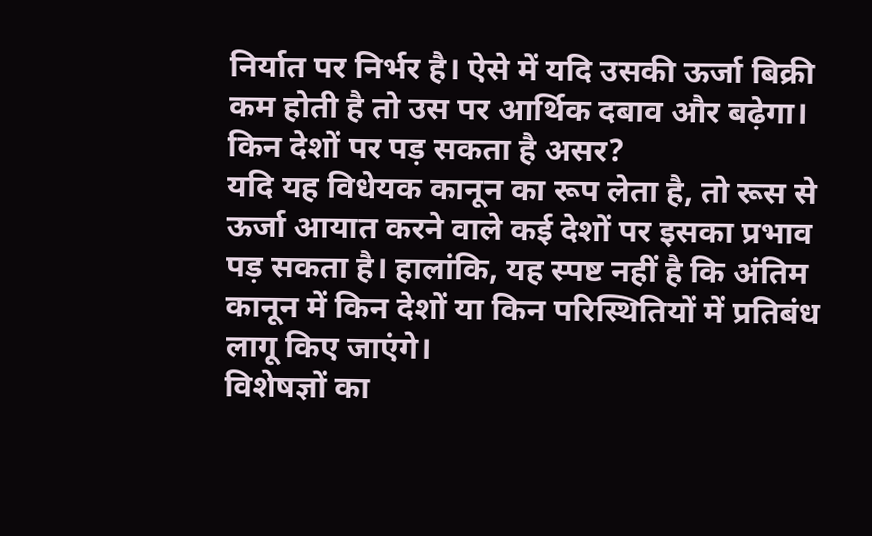निर्यात पर निर्भर है। ऐसे में यदि उसकी ऊर्जा बिक्री कम होती है तो उस पर आर्थिक दबाव और बढ़ेगा।
किन देशों पर पड़ सकता है असर?
यदि यह विधेयक कानून का रूप लेता है, तो रूस से ऊर्जा आयात करने वाले कई देशों पर इसका प्रभाव पड़ सकता है। हालांकि, यह स्पष्ट नहीं है कि अंतिम कानून में किन देशों या किन परिस्थितियों में प्रतिबंध लागू किए जाएंगे।
विशेषज्ञों का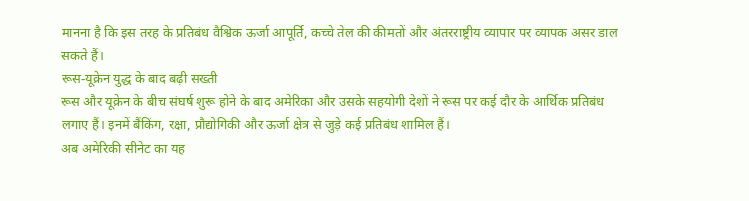मानना है कि इस तरह के प्रतिबंध वैश्विक ऊर्जा आपूर्ति, कच्चे तेल की कीमतों और अंतरराष्ट्रीय व्यापार पर व्यापक असर डाल सकते हैं।
रूस-यूक्रेन युद्ध के बाद बढ़ी सख्ती
रूस और यूक्रेन के बीच संघर्ष शुरू होने के बाद अमेरिका और उसके सहयोगी देशों ने रूस पर कई दौर के आर्थिक प्रतिबंध लगाए हैं। इनमें बैंकिंग, रक्षा, प्रौद्योगिकी और ऊर्जा क्षेत्र से जुड़े कई प्रतिबंध शामिल हैं।
अब अमेरिकी सीनेट का यह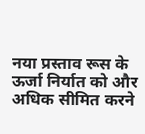नया प्रस्ताव रूस के ऊर्जा निर्यात को और अधिक सीमित करने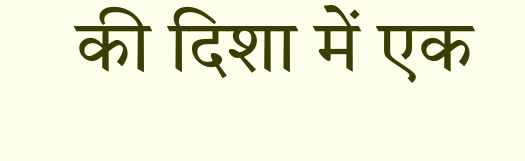की दिशा में एक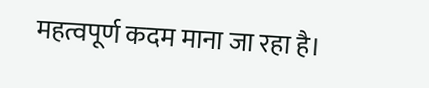महत्वपूर्ण कदम माना जा रहा है।